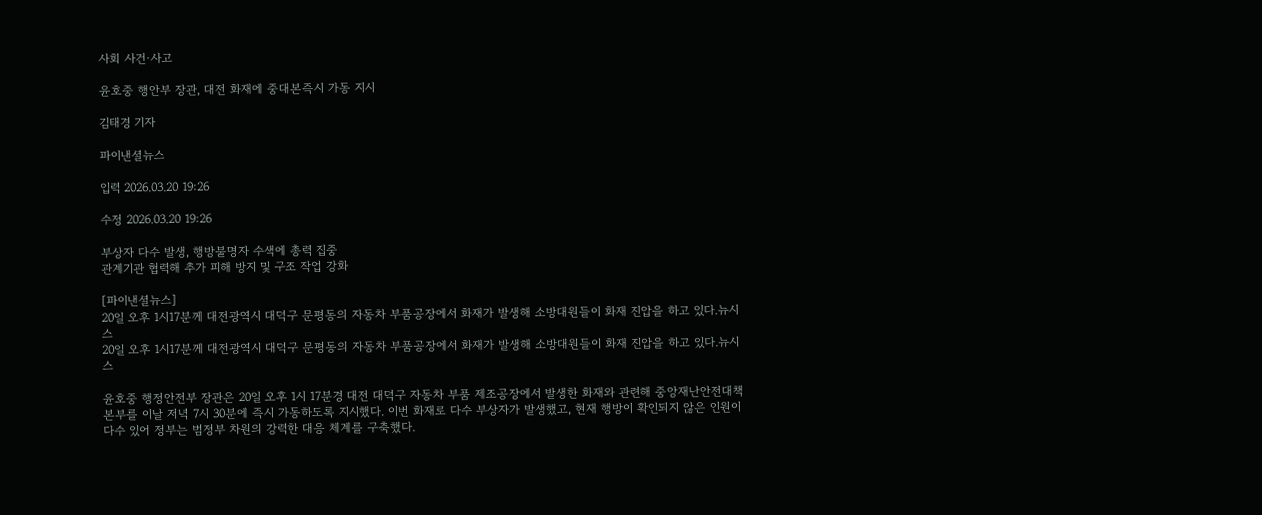사회 사건·사고

윤호중 행안부 장관, 대전 화재에 중대본즉시 가동 지시

김태경 기자

파이낸셜뉴스

입력 2026.03.20 19:26

수정 2026.03.20 19:26

부상자 다수 발생, 행방불명자 수색에 총력 집중
관계기관 협력해 추가 피해 방지 및 구조 작업 강화

[파이낸셜뉴스]
20일 오후 1시17분께 대전광역시 대덕구 문평동의 자동차 부품공장에서 화재가 발생해 소방대원들이 화재 진압을 하고 있다.뉴시스
20일 오후 1시17분께 대전광역시 대덕구 문평동의 자동차 부품공장에서 화재가 발생해 소방대원들이 화재 진압을 하고 있다.뉴시스

윤호중 행정안전부 장관은 20일 오후 1시 17분경 대전 대덕구 자동차 부품 제조공장에서 발생한 화재와 관련해 중앙재난안전대책본부를 이날 저녁 7시 30분에 즉시 가동하도록 지시했다. 이번 화재로 다수 부상자가 발생했고, 현재 행방이 확인되지 않은 인원이 다수 있어 정부는 범정부 차원의 강력한 대응 체계를 구축했다.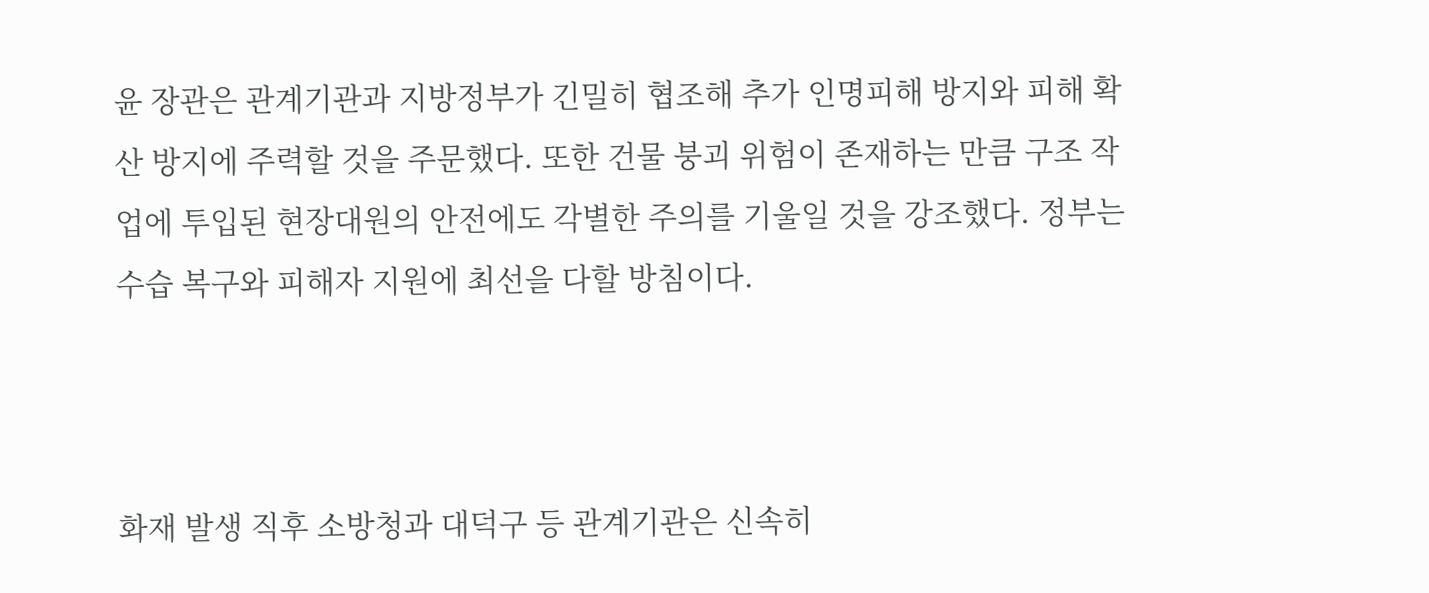윤 장관은 관계기관과 지방정부가 긴밀히 협조해 추가 인명피해 방지와 피해 확산 방지에 주력할 것을 주문했다. 또한 건물 붕괴 위험이 존재하는 만큼 구조 작업에 투입된 현장대원의 안전에도 각별한 주의를 기울일 것을 강조했다. 정부는 수습 복구와 피해자 지원에 최선을 다할 방침이다.



화재 발생 직후 소방청과 대덕구 등 관계기관은 신속히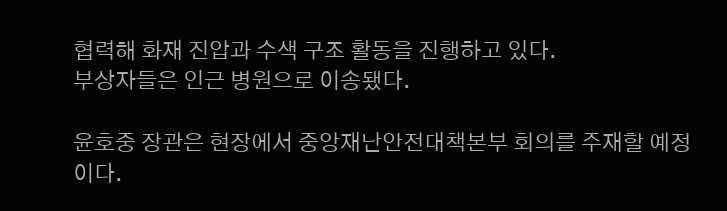협력해 화재 진압과 수색 구조 활동을 진행하고 있다.
부상자들은 인근 병원으로 이송됐다.

윤호중 장관은 현장에서 중앙재난안전대책본부 회의를 주재할 예정이다.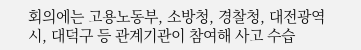회의에는 고용노동부, 소방청, 경찰청, 대전광역시, 대덕구 등 관계기관이 참여해 사고 수습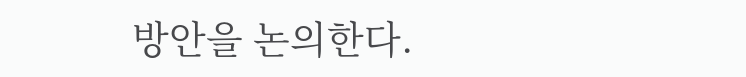방안을 논의한다.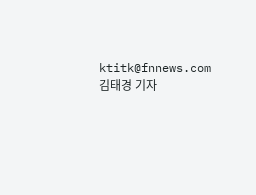ktitk@fnnews.com 김태경 기자